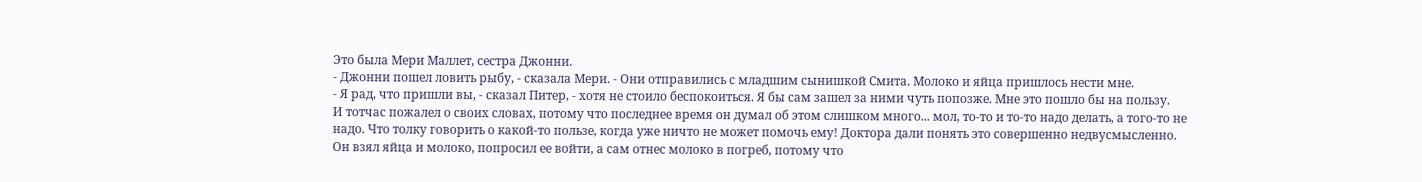Это была Мери Маллет, сестра Джонни.
- Джонни пошел ловить рыбу, - сказала Мери. - Они отправились с младшим сынишкой Смита. Молоко и яйца пришлось нести мне.
- Я рад, что пришли вы, - сказал Питер, - хотя не стоило беспокоиться. Я бы сам зашел за ними чуть попозже. Мне это пошло бы на пользу.
И тотчас пожалел о своих словах, потому что последнее время он думал об этом слишком много... мол, то-то и то-то надо делать, а того-то не надо. Что толку говорить о какой-то пользе, когда уже ничто не может помочь ему! Доктора дали понять это совершенно недвусмысленно.
Он взял яйца и молоко, попросил ее войти, а сам отнес молоко в погреб, потому что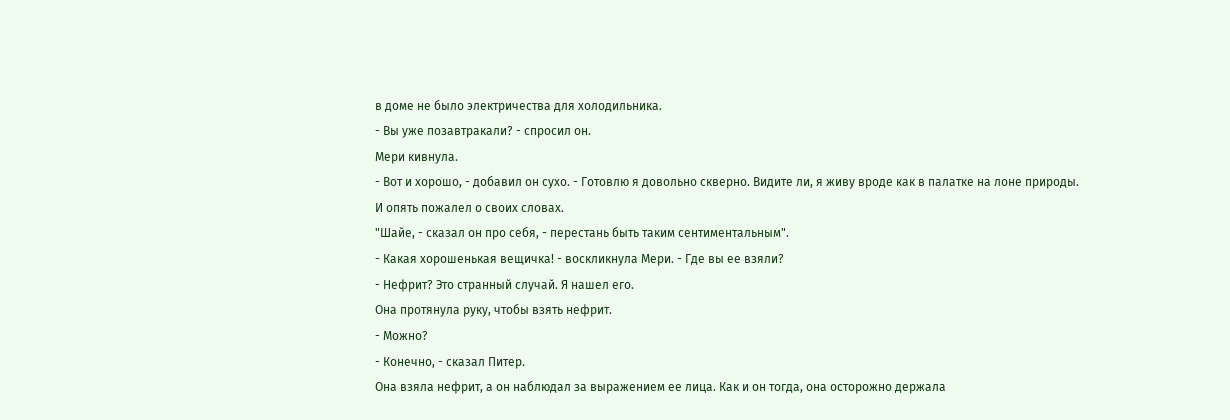в доме не было электричества для холодильника.
- Вы уже позавтракали? - спросил он.
Мери кивнула.
- Вот и хорошо, - добавил он сухо. - Готовлю я довольно скверно. Видите ли, я живу вроде как в палатке на лоне природы.
И опять пожалел о своих словах.
"Шайе, - сказал он про себя, - перестань быть таким сентиментальным".
- Какая хорошенькая вещичка! - воскликнула Мери. - Где вы ее взяли?
- Нефрит? Это странный случай. Я нашел его.
Она протянула руку, чтобы взять нефрит.
- Можно?
- Конечно, - сказал Питер.
Она взяла нефрит, а он наблюдал за выражением ее лица. Как и он тогда, она осторожно держала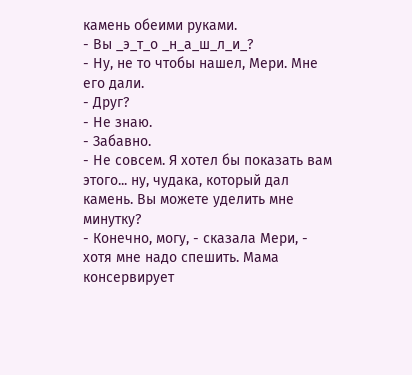камень обеими руками.
- Вы _э_т_о _н_а_ш_л_и_?
- Ну, не то чтобы нашел, Мери. Мне его дали.
- Друг?
- Не знаю.
- Забавно.
- Не совсем. Я хотел бы показать вам этого... ну, чудака, который дал камень. Вы можете уделить мне минутку?
- Конечно, могу, - сказала Мери, - хотя мне надо спешить. Мама консервирует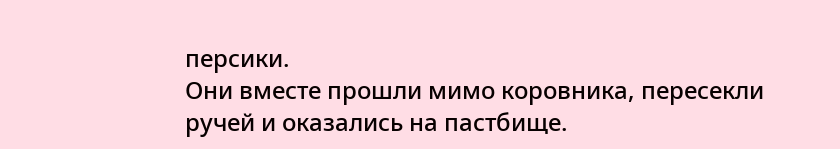персики.
Они вместе прошли мимо коровника, пересекли ручей и оказались на пастбище.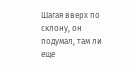Шагая вверх по склону, он подумал, там ли еще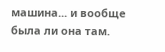машина... и вообще была ли она там.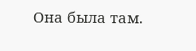Она была там.